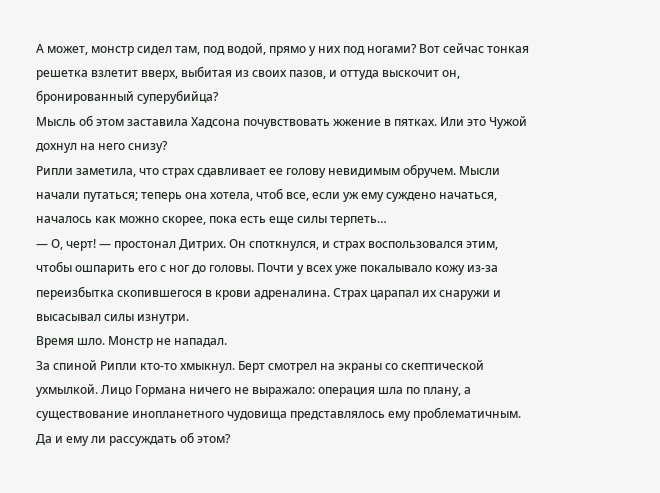А может, монстр сидел там, под водой, прямо у них под ногами? Вот сейчас тонкая решетка взлетит вверх, выбитая из своих пазов, и оттуда выскочит он, бронированный суперубийца?
Мысль об этом заставила Хадсона почувствовать жжение в пятках. Или это Чужой дохнул на него снизу?
Рипли заметила, что страх сдавливает ее голову невидимым обручем. Мысли начали путаться; теперь она хотела, чтоб все, если уж ему суждено начаться, началось как можно скорее, пока есть еще силы терпеть…
— О, черт! — простонал Дитрих. Он споткнулся, и страх воспользовался этим, чтобы ошпарить его с ног до головы. Почти у всех уже покалывало кожу из-за переизбытка скопившегося в крови адреналина. Страх царапал их снаружи и высасывал силы изнутри.
Время шло. Монстр не нападал.
За спиной Рипли кто-то хмыкнул. Берт смотрел на экраны со скептической ухмылкой. Лицо Гормана ничего не выражало: операция шла по плану, а существование инопланетного чудовища представлялось ему проблематичным. Да и ему ли рассуждать об этом?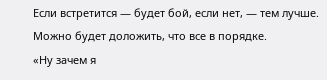Если встретится — будет бой, если нет, — тем лучше. Можно будет доложить, что все в порядке.
«Ну зачем я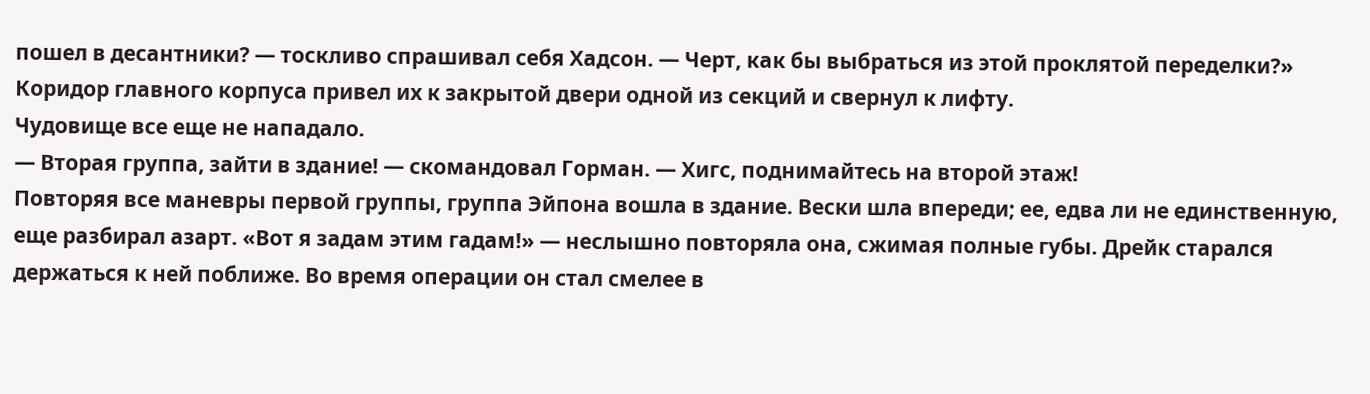пошел в десантники? — тоскливо спрашивал себя Хадсон. — Черт, как бы выбраться из этой проклятой переделки?»
Коридор главного корпуса привел их к закрытой двери одной из секций и свернул к лифту.
Чудовище все еще не нападало.
— Вторая группа, зайти в здание! — скомандовал Горман. — Хигс, поднимайтесь на второй этаж!
Повторяя все маневры первой группы, группа Эйпона вошла в здание. Вески шла впереди; ее, едва ли не единственную, еще разбирал азарт. «Вот я задам этим гадам!» — неслышно повторяла она, сжимая полные губы. Дрейк старался держаться к ней поближе. Во время операции он стал смелее в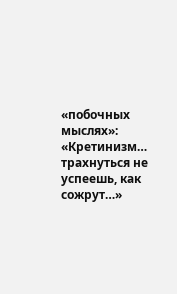«побочных мыслях»: «Кретинизм… трахнуться не успеешь, как сожрут…»